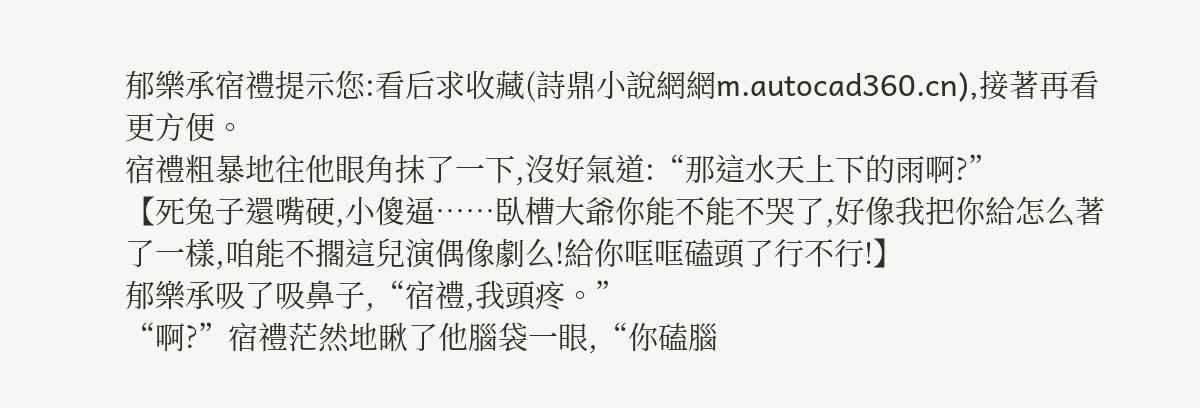郁樂承宿禮提示您:看后求收藏(詩鼎小說網網m.autocad360.cn),接著再看更方便。
宿禮粗暴地往他眼角抹了一下,沒好氣道:“那這水天上下的雨啊?”
【死兔子還嘴硬,小傻逼……臥槽大爺你能不能不哭了,好像我把你給怎么著了一樣,咱能不擱這兒演偶像劇么!給你哐哐磕頭了行不行!】
郁樂承吸了吸鼻子,“宿禮,我頭疼。”
“啊?”宿禮茫然地瞅了他腦袋一眼,“你磕腦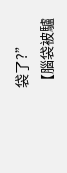袋了?”
【腦袋被驢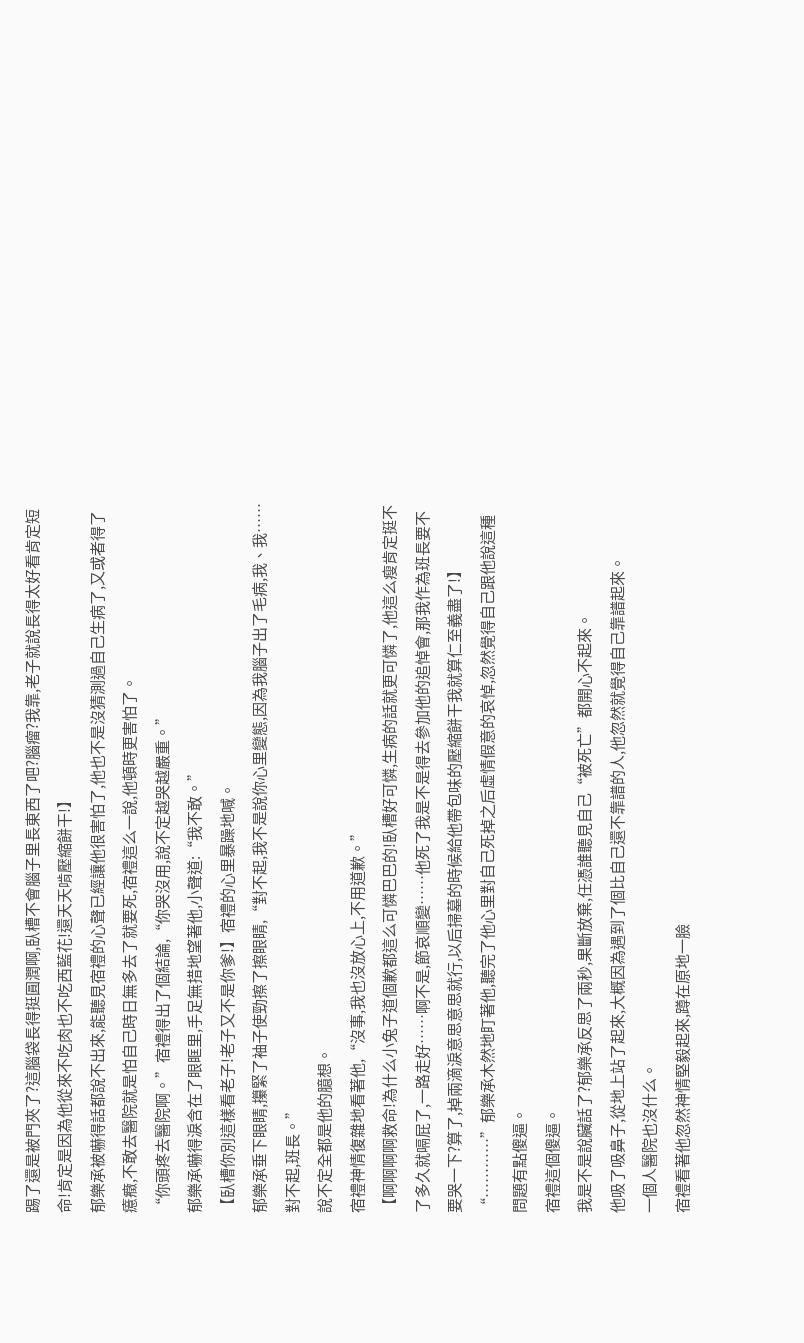踢了還是被門夾了?這腦袋長得挺圓潤啊,臥槽不會腦子里長東西了吧?腦瘤?我靠,老子就說長得太好看肯定短命!肯定是因為他從來不吃肉也不吃西藍花!還天天啃壓縮餅干!】
郁樂承被嚇得話都說不出來,能聽見宿禮的心聲已經讓他很害怕了,他也不是沒猜測過自己生病了,又或者得了癔癥,不敢去醫院就是怕自己時日無多去了就要死,宿禮這么一說,他頓時更害怕了。
“你頭疼去醫院啊。”宿禮得出了個結論,“你哭沒用,說不定越哭越嚴重。”
郁樂承嚇得淚含在了眼眶里,手足無措地望著他,小聲道:“我不敢。”
【臥槽你別這樣看老子!老子又不是你爹!】宿禮的心里暴躁地喊。
郁樂承垂下眼睛,攥緊了袖子使勁擦了擦眼睛,“對不起,我不是說你心里變態,因為我腦子出了毛病,我、我……對不起,班長。”
說不定全都是他的臆想。
宿禮神情復雜地看著他,“沒事,我也沒放心上,不用道歉。”
【啊啊啊啊救命!為什么小兔子道個歉都這么可憐巴巴的!臥槽好可憐,生病的話就更可憐了,他這么瘦肯定挺不了多久就嗝屁了,一路走好……啊不是,節哀順變……他死了我是不是得去參加他的追悼會,那我作為班長要不要哭一下?算了,掉兩滴淚意思意思就行,以后掃墓的時候給他帶包味的壓縮餅干我就算仁至義盡了!】
“…………”郁樂承木然地盯著他,聽完了他心里對自己死掉之后虛情假意的哀悼,忽然覺得自己跟他說這種問題有點傻逼。
宿禮這個傻逼。
我是不是說臟話了?郁樂承反思了兩秒,果斷放棄,任憑誰聽見自己“被死亡”都開心不起來。
他吸了吸鼻子,從地上站了起來,大概因為遇到了個比自己還不靠譜的人,他忽然就覺得自己靠譜起來。
一個人醫院也沒什么。
宿禮看著他忽然神情堅毅起來,蹲在原地一臉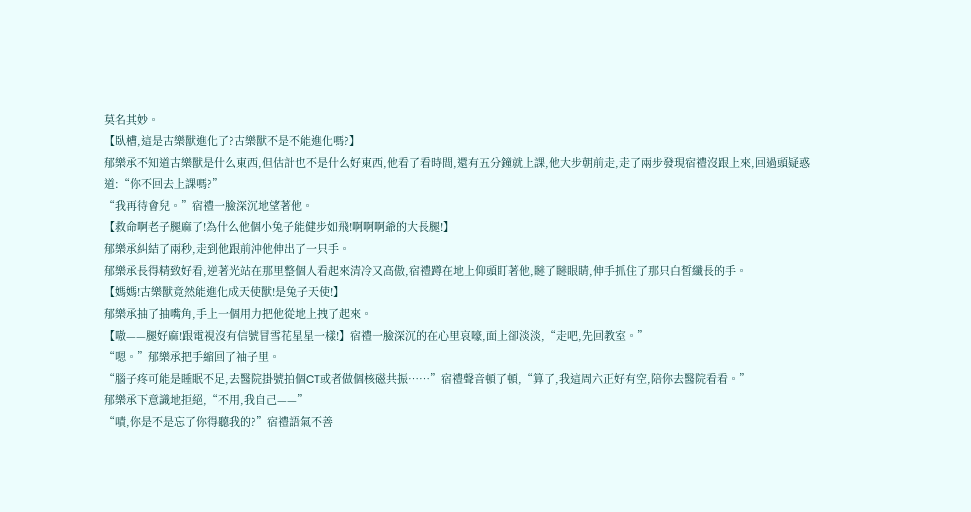莫名其妙。
【臥槽,這是古樂獸進化了?古樂獸不是不能進化嗎?】
郁樂承不知道古樂獸是什么東西,但估計也不是什么好東西,他看了看時間,還有五分鐘就上課,他大步朝前走,走了兩步發現宿禮沒跟上來,回過頭疑惑道:“你不回去上課嗎?”
“我再待會兒。”宿禮一臉深沉地望著他。
【救命啊老子腿麻了!為什么他個小兔子能健步如飛!啊啊啊爺的大長腿!】
郁樂承糾結了兩秒,走到他跟前沖他伸出了一只手。
郁樂承長得精致好看,逆著光站在那里整個人看起來清冷又高傲,宿禮蹲在地上仰頭盯著他,瞇了瞇眼睛,伸手抓住了那只白皙纖長的手。
【媽媽!古樂獸竟然能進化成天使獸!是兔子天使!】
郁樂承抽了抽嘴角,手上一個用力把他從地上拽了起來。
【嗷——腿好麻!跟電視沒有信號冒雪花星星一樣!】宿禮一臉深沉的在心里哀嚎,面上卻淡淡,“走吧,先回教室。”
“嗯。”郁樂承把手縮回了袖子里。
“腦子疼可能是睡眠不足,去醫院掛號拍個CT或者做個核磁共振……”宿禮聲音頓了頓,“算了,我這周六正好有空,陪你去醫院看看。”
郁樂承下意識地拒絕,“不用,我自己——”
“嘖,你是不是忘了你得聽我的?”宿禮語氣不善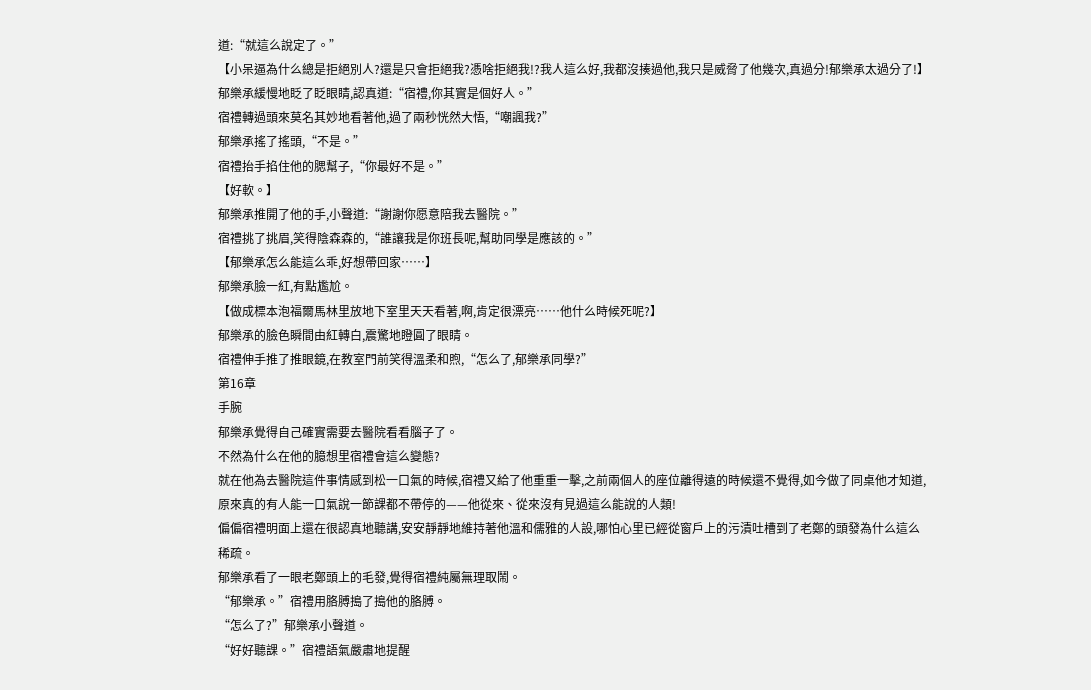道:“就這么說定了。”
【小呆逼為什么總是拒絕別人?還是只會拒絕我?憑啥拒絕我!?我人這么好,我都沒揍過他,我只是威脅了他幾次,真過分!郁樂承太過分了!】
郁樂承緩慢地眨了眨眼睛,認真道:“宿禮,你其實是個好人。”
宿禮轉過頭來莫名其妙地看著他,過了兩秒恍然大悟,“嘲諷我?”
郁樂承搖了搖頭,“不是。”
宿禮抬手掐住他的腮幫子,“你最好不是。”
【好軟。】
郁樂承推開了他的手,小聲道:“謝謝你愿意陪我去醫院。”
宿禮挑了挑眉,笑得陰森森的,“誰讓我是你班長呢,幫助同學是應該的。”
【郁樂承怎么能這么乖,好想帶回家……】
郁樂承臉一紅,有點尷尬。
【做成標本泡福爾馬林里放地下室里天天看著,啊,肯定很漂亮……他什么時候死呢?】
郁樂承的臉色瞬間由紅轉白,震驚地瞪圓了眼睛。
宿禮伸手推了推眼鏡,在教室門前笑得溫柔和煦,“怎么了,郁樂承同學?”
第16章
手腕
郁樂承覺得自己確實需要去醫院看看腦子了。
不然為什么在他的臆想里宿禮會這么變態?
就在他為去醫院這件事情感到松一口氣的時候,宿禮又給了他重重一擊,之前兩個人的座位離得遠的時候還不覺得,如今做了同桌他才知道,原來真的有人能一口氣說一節課都不帶停的——他從來、從來沒有見過這么能說的人類!
偏偏宿禮明面上還在很認真地聽講,安安靜靜地維持著他溫和儒雅的人設,哪怕心里已經從窗戶上的污漬吐槽到了老鄭的頭發為什么這么稀疏。
郁樂承看了一眼老鄭頭上的毛發,覺得宿禮純屬無理取鬧。
“郁樂承。”宿禮用胳膊搗了搗他的胳膊。
“怎么了?”郁樂承小聲道。
“好好聽課。”宿禮語氣嚴肅地提醒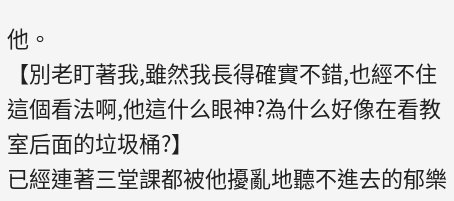他。
【別老盯著我,雖然我長得確實不錯,也經不住這個看法啊,他這什么眼神?為什么好像在看教室后面的垃圾桶?】
已經連著三堂課都被他擾亂地聽不進去的郁樂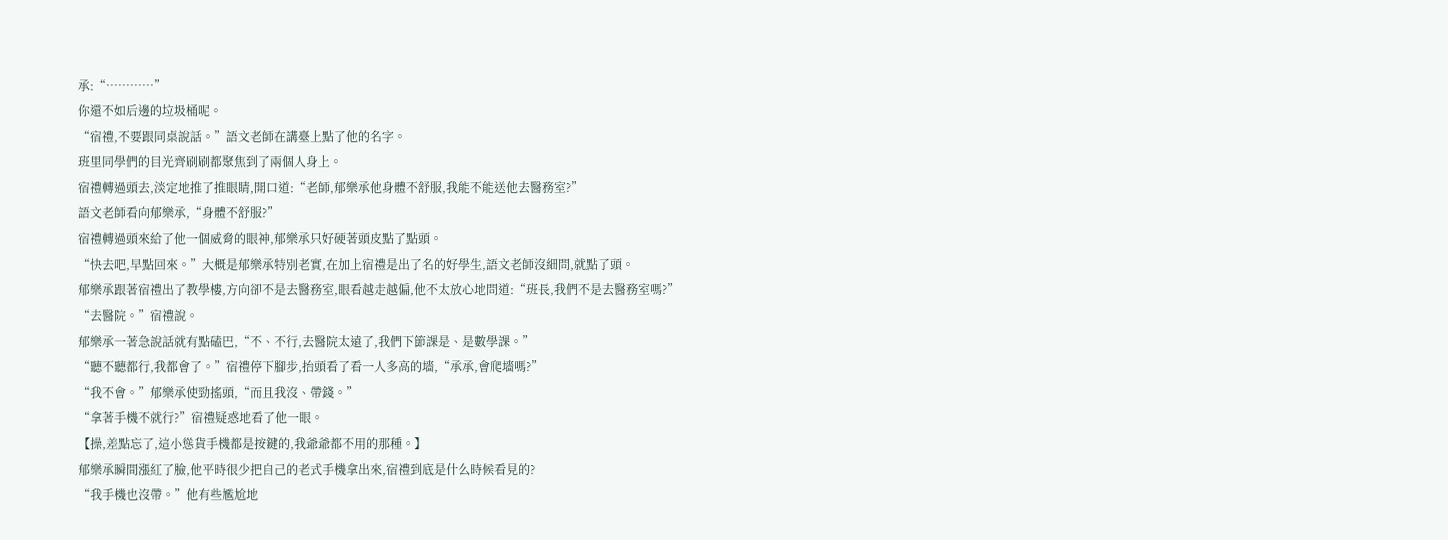承:“…………”
你還不如后邊的垃圾桶呢。
“宿禮,不要跟同桌說話。”語文老師在講臺上點了他的名字。
班里同學們的目光齊刷刷都聚焦到了兩個人身上。
宿禮轉過頭去,淡定地推了推眼睛,開口道:“老師,郁樂承他身體不舒服,我能不能送他去醫務室?”
語文老師看向郁樂承,“身體不舒服?”
宿禮轉過頭來給了他一個威脅的眼神,郁樂承只好硬著頭皮點了點頭。
“快去吧,早點回來。”大概是郁樂承特別老實,在加上宿禮是出了名的好學生,語文老師沒細問,就點了頭。
郁樂承跟著宿禮出了教學樓,方向卻不是去醫務室,眼看越走越偏,他不太放心地問道:“班長,我們不是去醫務室嗎?”
“去醫院。”宿禮說。
郁樂承一著急說話就有點磕巴,“不、不行,去醫院太遠了,我們下節課是、是數學課。”
“聽不聽都行,我都會了。”宿禮停下腳步,抬頭看了看一人多高的墻,“承承,會爬墻嗎?”
“我不會。”郁樂承使勁搖頭,“而且我沒、帶錢。”
“拿著手機不就行?”宿禮疑惑地看了他一眼。
【操,差點忘了,這小慫貨手機都是按鍵的,我爺爺都不用的那種。】
郁樂承瞬間漲紅了臉,他平時很少把自己的老式手機拿出來,宿禮到底是什么時候看見的?
“我手機也沒帶。”他有些尷尬地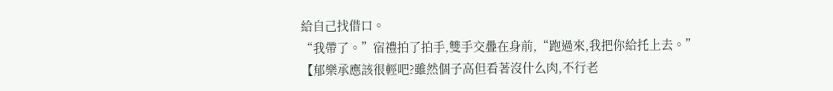給自己找借口。
“我帶了。”宿禮拍了拍手,雙手交疊在身前,“跑過來,我把你給托上去。”
【郁樂承應該很輕吧?雖然個子高但看著沒什么肉,不行老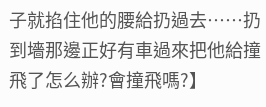子就掐住他的腰給扔過去……扔到墻那邊正好有車過來把他給撞飛了怎么辦?會撞飛嗎?】